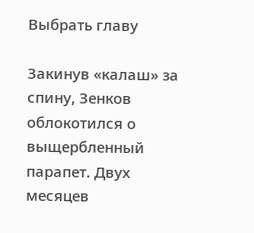Выбрать главу

Закинув «калаш» за спину, Зенков облокотился о выщербленный парапет. Двух месяцев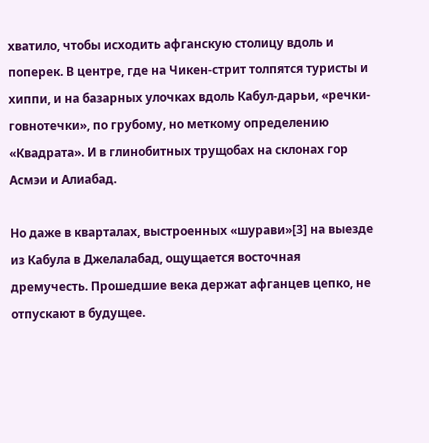хватило, чтобы исходить афганскую столицу вдоль и поперек. В центре, где на Чикен-стрит толпятся туристы и хиппи, и на базарных улочках вдоль Кабул-дарьи, «речки-говнотечки», по грубому, но меткому определению «Квадрата». И в глинобитных трущобах на склонах гор Асмэи и Алиабад.

Но даже в кварталах, выстроенных «шурави»[3] на выезде из Кабула в Джелалабад, ощущается восточная дремучесть. Прошедшие века держат афганцев цепко, не отпускают в будущее.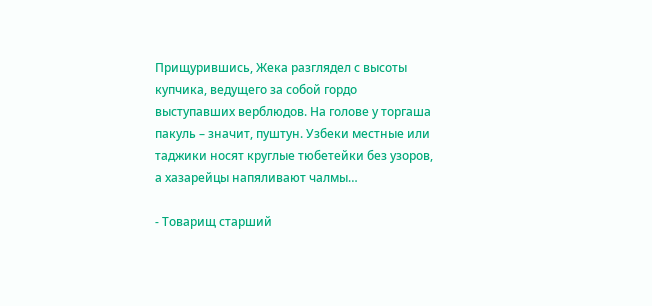Прищурившись, Жека разглядел с высоты купчика, ведущего за собой гордо выступавших верблюдов. На голове у торгаша пакуль – значит, пуштун. Узбеки местные или таджики носят круглые тюбетейки без узоров, а хазарейцы напяливают чалмы…

- Товарищ старший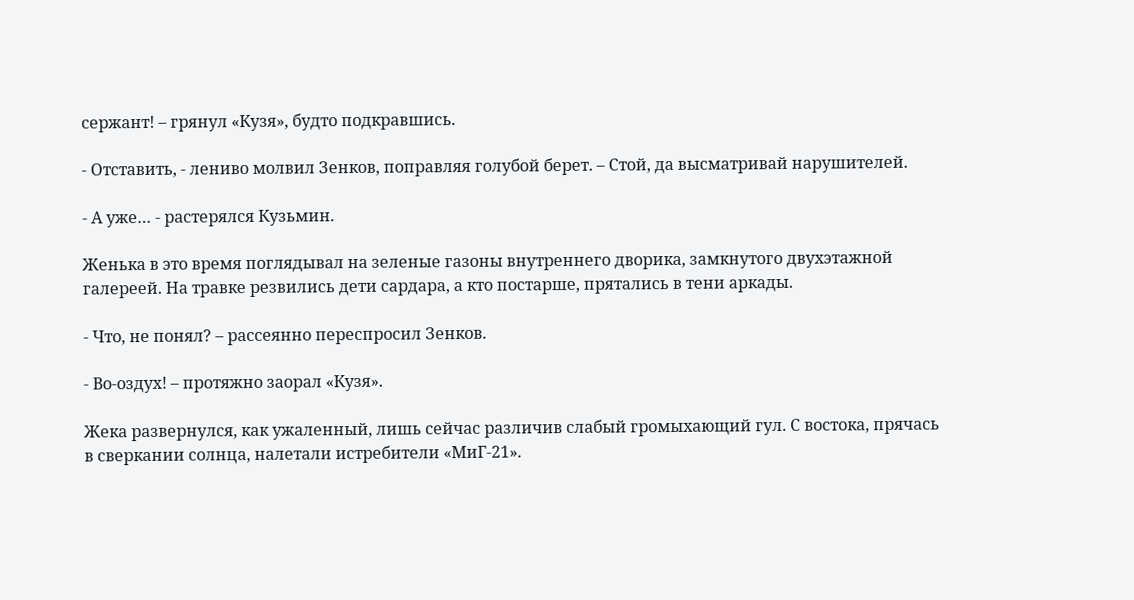сержант! – грянул «Кузя», будто подкравшись.

- Отставить, - лениво молвил Зенков, поправляя голубой берет. – Стой, да высматривай нарушителей.

- А уже… - растерялся Кузьмин.

Женька в это время поглядывал на зеленые газоны внутреннего дворика, замкнутого двухэтажной галереей. На травке резвились дети сардара, а кто постарше, прятались в тени аркады.

- Что, не понял? – рассеянно переспросил Зенков.

- Во-оздух! – протяжно заорал «Кузя».

Жека развернулся, как ужаленный, лишь сейчас различив слабый громыхающий гул. С востока, прячась в сверкании солнца, налетали истребители «МиГ-21».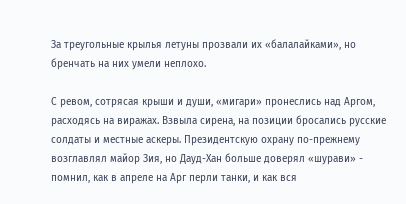За треугольные крылья летуны прозвали их «балалайками», но бренчать на них умели неплохо.

С ревом, сотрясая крыши и души, «мигари» пронеслись над Аргом, расходясь на виражах. Взвыла сирена, на позиции бросались русские солдаты и местные аскеры. Президентскую охрану по-прежнему возглавлял майор Зия, но Дауд-Хан больше доверял «шурави» - помнил, как в апреле на Арг перли танки, и как вся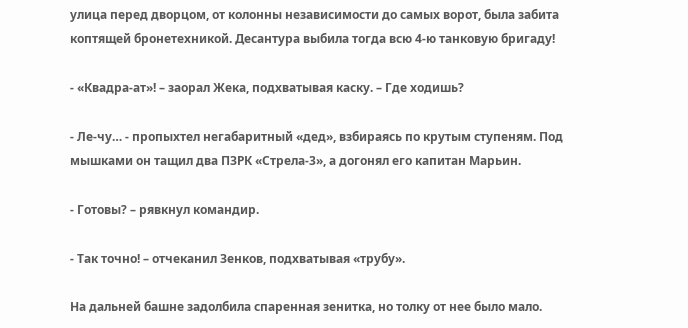улица перед дворцом, от колонны независимости до самых ворот, была забита коптящей бронетехникой. Десантура выбила тогда всю 4-ю танковую бригаду!

- «Квадра-ат»! – заорал Жека, подхватывая каску. – Где ходишь?

- Ле-чу… - пропыхтел негабаритный «дед», взбираясь по крутым ступеням. Под мышками он тащил два ПЗРК «Стрела-3», а догонял его капитан Марьин.

- Готовы? – рявкнул командир.

- Так точно! – отчеканил Зенков, подхватывая «трубу».

На дальней башне задолбила спаренная зенитка, но толку от нее было мало.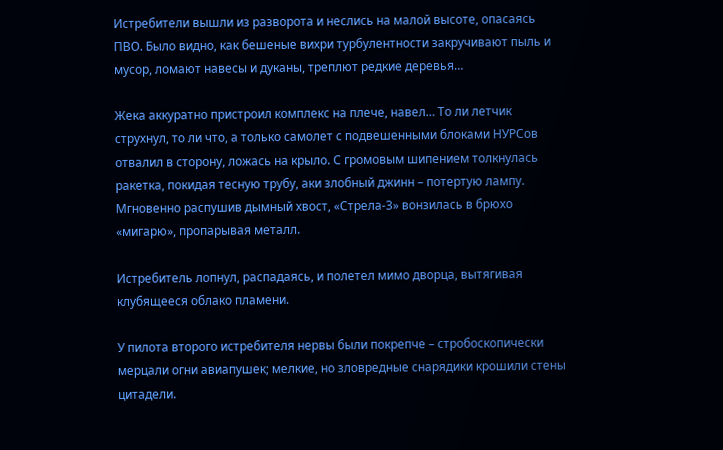Истребители вышли из разворота и неслись на малой высоте, опасаясь ПВО. Было видно, как бешеные вихри турбулентности закручивают пыль и мусор, ломают навесы и дуканы, треплют редкие деревья…

Жека аккуратно пристроил комплекс на плече, навел… То ли летчик струхнул, то ли что, а только самолет с подвешенными блоками НУРСов отвалил в сторону, ложась на крыло. С громовым шипением толкнулась ракетка, покидая тесную трубу, аки злобный джинн – потертую лампу. Мгновенно распушив дымный хвост, «Стрела-3» вонзилась в брюхо «мигарю», пропарывая металл.

Истребитель лопнул, распадаясь, и полетел мимо дворца, вытягивая клубящееся облако пламени.

У пилота второго истребителя нервы были покрепче – стробоскопически мерцали огни авиапушек; мелкие, но зловредные снарядики крошили стены цитадели.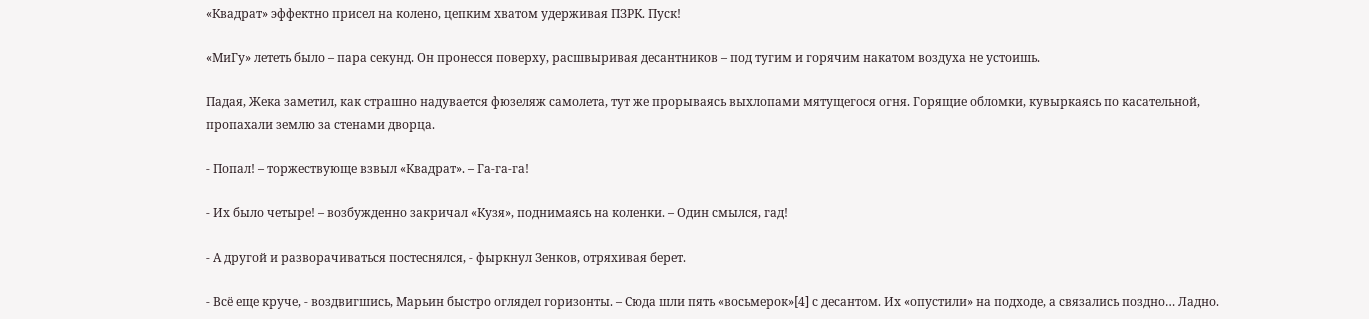«Квадрат» эффектно присел на колено, цепким хватом удерживая ПЗРК. Пуск!

«МиГу» лететь было – пара секунд. Он пронесся поверху, расшвыривая десантников – под тугим и горячим накатом воздуха не устоишь.

Падая, Жека заметил, как страшно надувается фюзеляж самолета, тут же прорываясь выхлопами мятущегося огня. Горящие обломки, кувыркаясь по касательной, пропахали землю за стенами дворца.

- Попал! – торжествующе взвыл «Квадрат». – Га-га-га!

- Их было четыре! – возбужденно закричал «Кузя», поднимаясь на коленки. – Один смылся, гад!

- А другой и разворачиваться постеснялся, - фыркнул Зенков, отряхивая берет.

- Всё еще круче, - воздвигшись, Марьин быстро оглядел горизонты. – Сюда шли пять «восьмерок»[4] с десантом. Их «опустили» на подходе, а связались поздно… Ладно.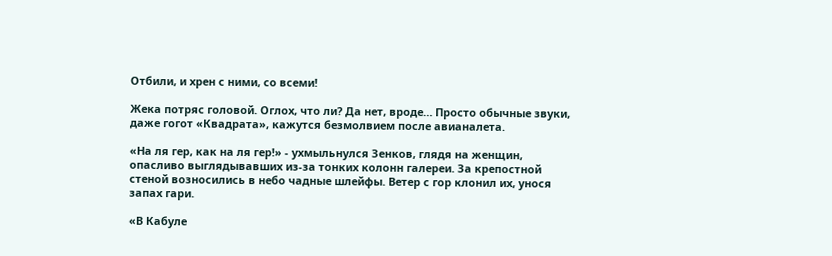Отбили, и хрен с ними, со всеми!

Жека потряс головой. Оглох, что ли? Да нет, вроде… Просто обычные звуки, даже гогот «Квадрата», кажутся безмолвием после авианалета.

«На ля гер, как на ля гер!» - ухмыльнулся Зенков, глядя на женщин, опасливо выглядывавших из-за тонких колонн галереи. За крепостной стеной возносились в небо чадные шлейфы. Ветер с гор клонил их, унося запах гари.

«В Кабуле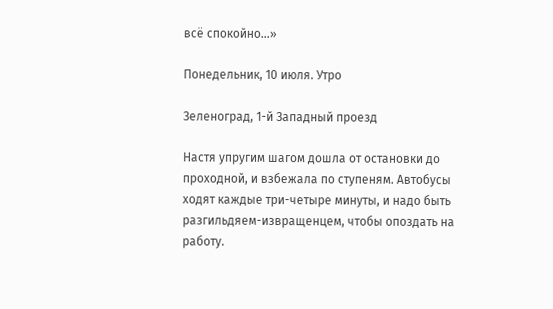всё спокойно…»

Понедельник, 10 июля. Утро

Зеленоград, 1-й Западный проезд

Настя упругим шагом дошла от остановки до проходной, и взбежала по ступеням. Автобусы ходят каждые три-четыре минуты, и надо быть разгильдяем-извращенцем, чтобы опоздать на работу.